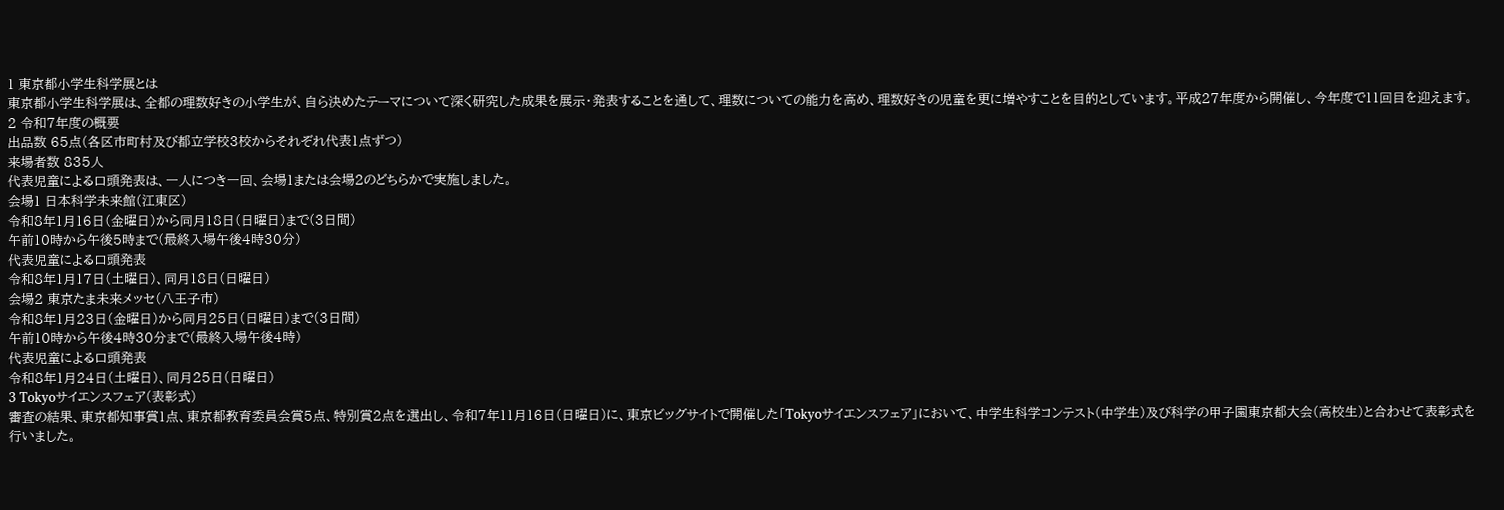1 東京都小学生科学展とは
東京都小学生科学展は、全都の理数好きの小学生が、自ら決めたテーマについて深く研究した成果を展示・発表することを通して、理数についての能力を高め、理数好きの児童を更に増やすことを目的としています。平成27年度から開催し、今年度で11回目を迎えます。
2 令和7年度の概要
出品数 65点(各区市町村及び都立学校3校からそれぞれ代表1点ずつ)
来場者数 835人
代表児童による口頭発表は、一人につき一回、会場1または会場2のどちらかで実施しました。
会場1 日本科学未来館(江東区)
令和8年1月16日(金曜日)から同月18日(日曜日)まで(3日間)
午前10時から午後5時まで(最終入場午後4時30分)
代表児童による口頭発表
令和8年1月17日(土曜日)、同月18日(日曜日)
会場2 東京たま未来メッセ(八王子市)
令和8年1月23日(金曜日)から同月25日(日曜日)まで(3日間)
午前10時から午後4時30分まで(最終入場午後4時)
代表児童による口頭発表
令和8年1月24日(土曜日)、同月25日(日曜日)
3 Tokyoサイエンスフェア(表彰式)
審査の結果、東京都知事賞1点、東京都教育委員会賞5点、特別賞2点を選出し、令和7年11月16日(日曜日)に、東京ビッグサイトで開催した「Tokyoサイエンスフェア」において、中学生科学コンテスト(中学生)及び科学の甲子園東京都大会(高校生)と合わせて表彰式を行いました。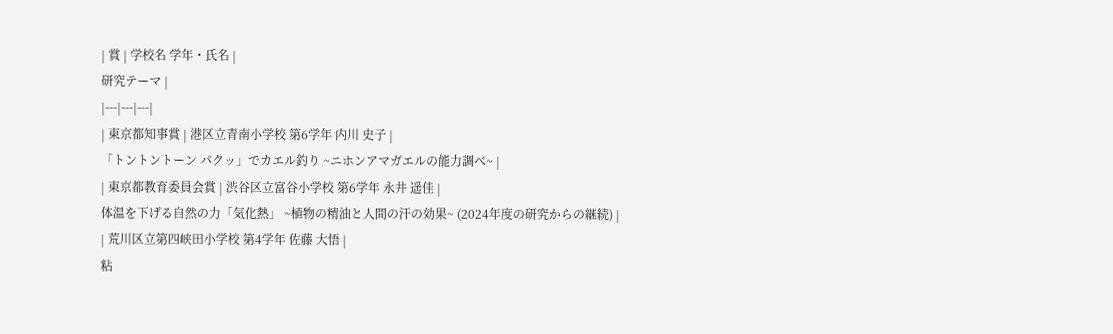| 賞 | 学校名 学年・氏名 |
研究テーマ |
|---|---|---|
| 東京都知事賞 | 港区立青南小学校 第6学年 内川 史子 |
「トントントーン パクッ」でカエル釣り ~ニホンアマガエルの能力調べ~ |
| 東京都教育委員会賞 | 渋谷区立富谷小学校 第6学年 永井 遥佳 |
体温を下げる自然の力「気化熱」 ~植物の精油と人間の汗の効果~ (2024年度の研究からの継続) |
| 荒川区立第四峡田小学校 第4学年 佐藤 大悟 |
粘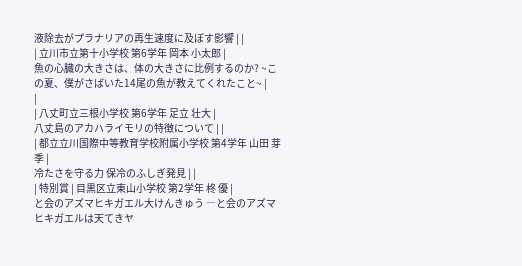液除去がプラナリアの再生速度に及ぼす影響 | |
| 立川市立第十小学校 第6学年 岡本 小太郎 |
魚の心臓の大きさは、体の大きさに比例するのか? ~この夏、僕がさばいた14尾の魚が教えてくれたこと~ |
|
| 八丈町立三根小学校 第6学年 足立 壮大 |
八丈島のアカハライモリの特徴について | |
| 都立立川国際中等教育学校附属小学校 第4学年 山田 芽季 |
冷たさを守る力 保冷のふしぎ発見 | |
| 特別賞 | 目黒区立東山小学校 第2学年 柊 優 |
と会のアズマヒキガエル大けんきゅう ―と会のアズマヒキガエルは天てきヤ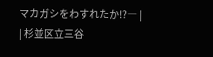マカガシをわすれたか!?― |
| 杉並区立三谷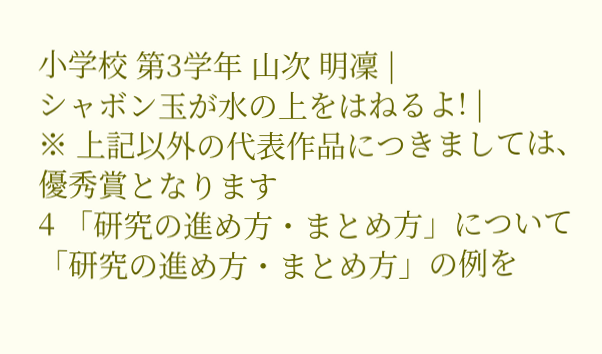小学校 第3学年 山次 明凜 |
シャボン玉が水の上をはねるよ! |
※ 上記以外の代表作品につきましては、優秀賞となります
4 「研究の進め方・まとめ方」について
「研究の進め方・まとめ方」の例を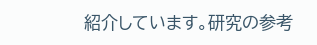紹介しています。研究の参考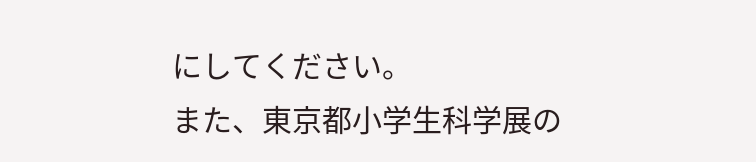にしてください。
また、東京都小学生科学展の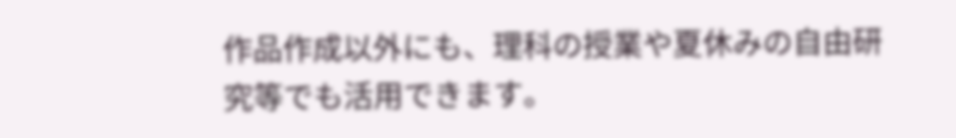作品作成以外にも、理科の授業や夏休みの自由研究等でも活用できます。